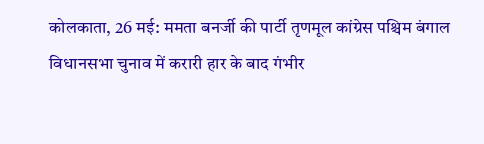कोलकाता, 26 मई: ममता बनर्जी की पार्टी तृणमूल कांग्रेस पश्चिम बंगाल विधानसभा चुनाव में करारी हार के बाद गंभीर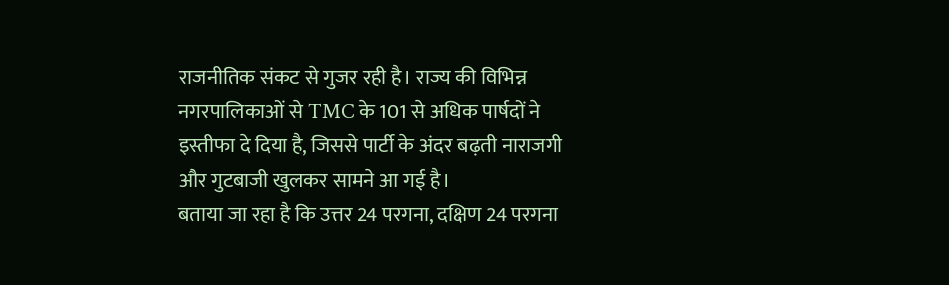राजनीतिक संकट से गुजर रही है। राज्य की विभिन्न नगरपालिकाओं से TMC के 101 से अधिक पार्षदों ने इस्तीफा दे दिया है, जिससे पार्टी के अंदर बढ़ती नाराजगी और गुटबाजी खुलकर सामने आ गई है।
बताया जा रहा है कि उत्तर 24 परगना, दक्षिण 24 परगना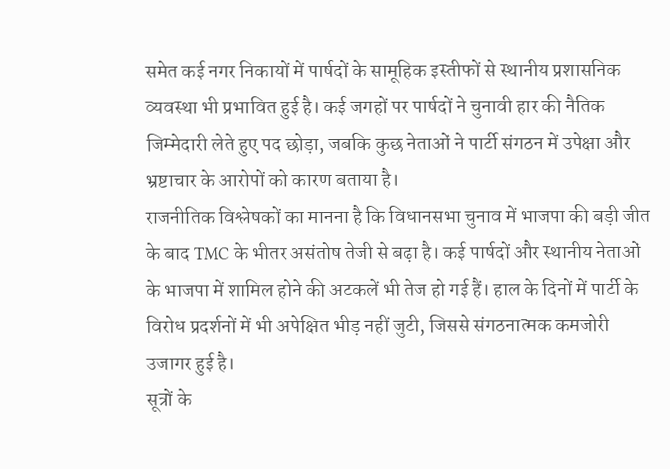समेत कई नगर निकायों में पार्षदों के सामूहिक इस्तीफों से स्थानीय प्रशासनिक व्यवस्था भी प्रभावित हुई है। कई जगहों पर पार्षदों ने चुनावी हार की नैतिक जिम्मेदारी लेते हुए पद छोड़ा, जबकि कुछ नेताओं ने पार्टी संगठन में उपेक्षा और भ्रष्टाचार के आरोपों को कारण बताया है।
राजनीतिक विश्लेषकों का मानना है कि विधानसभा चुनाव में भाजपा की बड़ी जीत के बाद TMC के भीतर असंतोष तेजी से बढ़ा है। कई पार्षदों और स्थानीय नेताओं के भाजपा में शामिल होने की अटकलें भी तेज हो गई हैं। हाल के दिनों में पार्टी के विरोध प्रदर्शनों में भी अपेक्षित भीड़ नहीं जुटी, जिससे संगठनात्मक कमजोरी उजागर हुई है।
सूत्रों के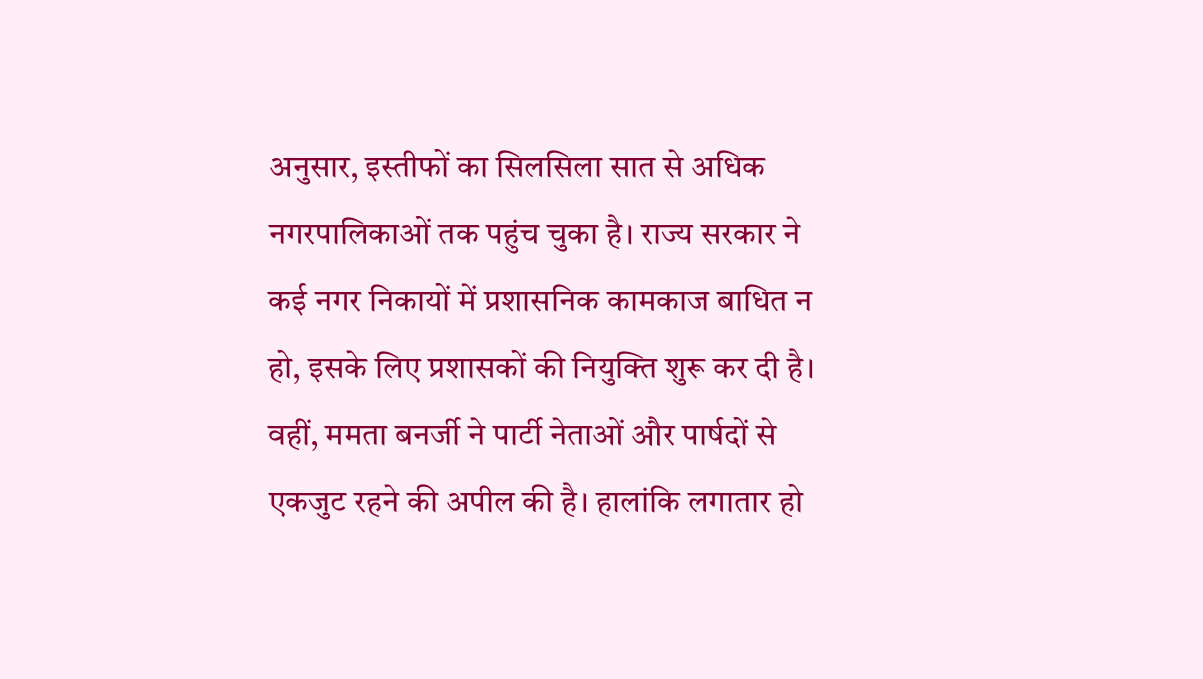अनुसार, इस्तीफों का सिलसिला सात से अधिक नगरपालिकाओं तक पहुंच चुका है। राज्य सरकार ने कई नगर निकायों में प्रशासनिक कामकाज बाधित न हो, इसके लिए प्रशासकों की नियुक्ति शुरू कर दी है।
वहीं, ममता बनर्जी ने पार्टी नेताओं और पार्षदों से एकजुट रहने की अपील की है। हालांकि लगातार हो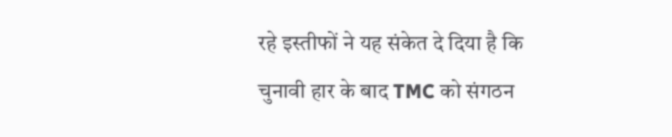रहे इस्तीफों ने यह संकेत दे दिया है कि चुनावी हार के बाद TMC को संगठन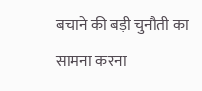बचाने की बड़ी चुनौती का सामना करना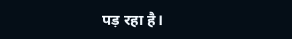पड़ रहा है।